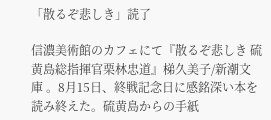「散るぞ悲しき」読了

信濃美術館のカフェにて『散るぞ悲しき 硫黄島総指揮官栗林忠道』梯久美子/新潮文庫 。8月15日、終戦記念日に感銘深い本を読み終えた。硫黄島からの手紙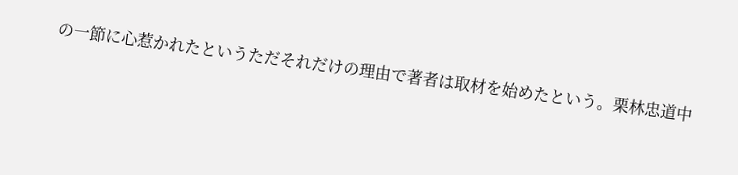の一節に心惹かれたというただそれだけの理由で著者は取材を始めたという。栗林忠道中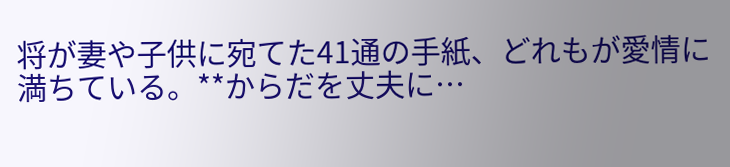将が妻や子供に宛てた41通の手紙、どれもが愛情に満ちている。**からだを丈夫に…